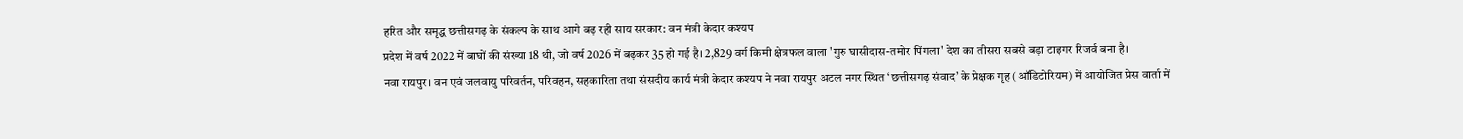हरित और समृद्ध छत्तीसगढ़ के संकल्प के साथ आगे बढ़ रही साय सरकार: वन मंत्री केदार कश्यप
प्रदेश में वर्ष 2022 में बाघों की संख्या 18 थी, जो वर्ष 2026 में बढ़कर 35 हो गई है। 2,829 वर्ग किमी क्षेत्रफल वाला 'गुरु घासीदास-तमोर पिंगला' देश का तीसरा सबसे बड़ा टाइगर रिजर्व बना है।
नवा रायपुर। वन एवं जलवायु परिवर्तन, परिवहन, सहकारिता तथा संसदीय कार्य मंत्री केदार कश्यप ने नवा रायपुर अटल नगर स्थित ‘छत्तीसगढ़ संवाद’ के प्रेक्षक गृह (ऑडिटोरियम) में आयोजित प्रेस वार्ता में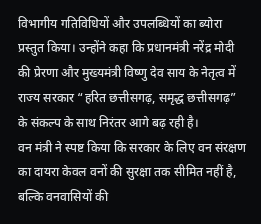विभागीय गतिविधियों और उपलब्धियों का ब्योरा प्रस्तुत किया। उन्होंने कहा कि प्रधानमंत्री नरेंद्र मोदी की प्रेरणा और मुख्यमंत्री विष्णु देव साय के नेतृत्व में राज्य सरकार “हरित छत्तीसगढ़, समृद्ध छत्तीसगढ़” के संकल्प के साथ निरंतर आगे बढ़ रही है।
वन मंत्री ने स्पष्ट किया कि सरकार के लिए वन संरक्षण का दायरा केवल वनों की सुरक्षा तक सीमित नहीं है, बल्कि वनवासियों की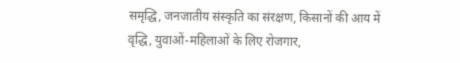समृद्धि, जनजातीय संस्कृति का संरक्षण, किसानों की आय में वृद्धि, युवाओं-महिलाओं के लिए रोजगार,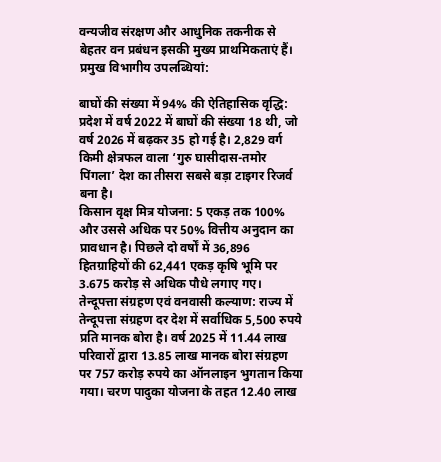वन्यजीव संरक्षण और आधुनिक तकनीक से बेहतर वन प्रबंधन इसकी मुख्य प्राथमिकताएं हैं।
प्रमुख विभागीय उपलब्धियां:

बाघों की संख्या में 94% की ऐतिहासिक वृद्धि: प्रदेश में वर्ष 2022 में बाघों की संख्या 18 थी, जो वर्ष 2026 में बढ़कर 35 हो गई है। 2,829 वर्ग किमी क्षेत्रफल वाला ‘गुरु घासीदास-तमोर पिंगला’ देश का तीसरा सबसे बड़ा टाइगर रिजर्व बना है।
किसान वृक्ष मित्र योजना: 5 एकड़ तक 100% और उससे अधिक पर 50% वित्तीय अनुदान का प्रावधान है। पिछले दो वर्षों में 36,896 हितग्राहियों की 62,441 एकड़ कृषि भूमि पर 3.675 करोड़ से अधिक पौधे लगाए गए।
तेन्दूपत्ता संग्रहण एवं वनवासी कल्याण: राज्य में तेन्दूपत्ता संग्रहण दर देश में सर्वाधिक 5,500 रुपये प्रति मानक बोरा है। वर्ष 2025 में 11.44 लाख परिवारों द्वारा 13.85 लाख मानक बोरा संग्रहण पर 757 करोड़ रुपये का ऑनलाइन भुगतान किया गया। चरण पादुका योजना के तहत 12.40 लाख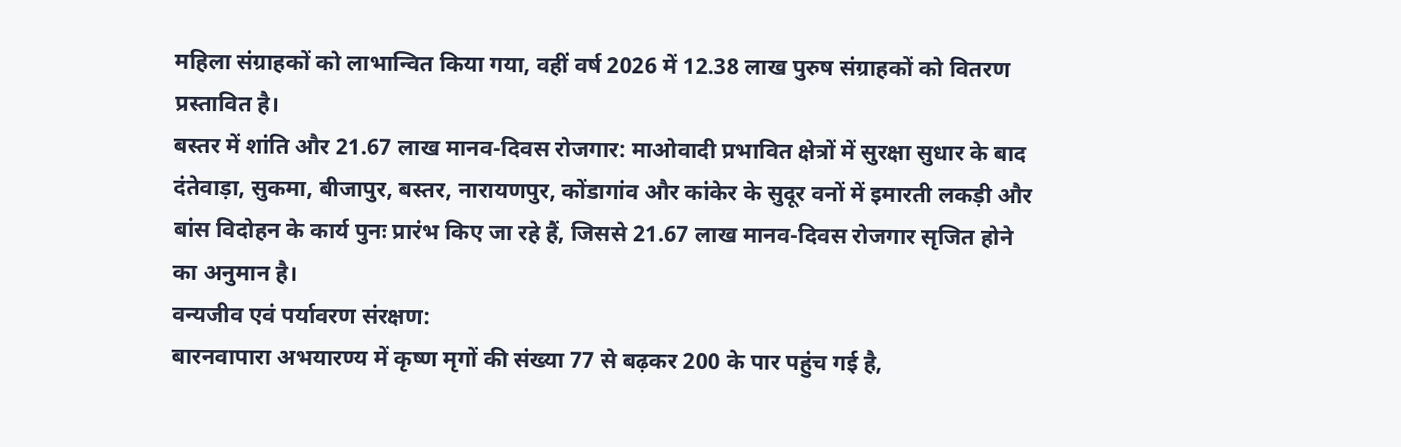महिला संग्राहकों को लाभान्वित किया गया, वहीं वर्ष 2026 में 12.38 लाख पुरुष संग्राहकों को वितरण प्रस्तावित है।
बस्तर में शांति और 21.67 लाख मानव-दिवस रोजगार: माओवादी प्रभावित क्षेत्रों में सुरक्षा सुधार के बाद दंतेवाड़ा, सुकमा, बीजापुर, बस्तर, नारायणपुर, कोंडागांव और कांकेर के सुदूर वनों में इमारती लकड़ी और बांस विदोहन के कार्य पुनः प्रारंभ किए जा रहे हैं, जिससे 21.67 लाख मानव-दिवस रोजगार सृजित होने का अनुमान है।
वन्यजीव एवं पर्यावरण संरक्षण:
बारनवापारा अभयारण्य में कृष्ण मृगों की संख्या 77 से बढ़कर 200 के पार पहुंच गई है,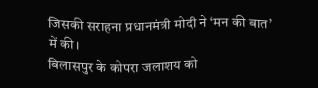जिसकी सराहना प्रधानमंत्री मोदी ने ‘मन की बात’ में की।
बिलासपुर के कोपरा जलाशय को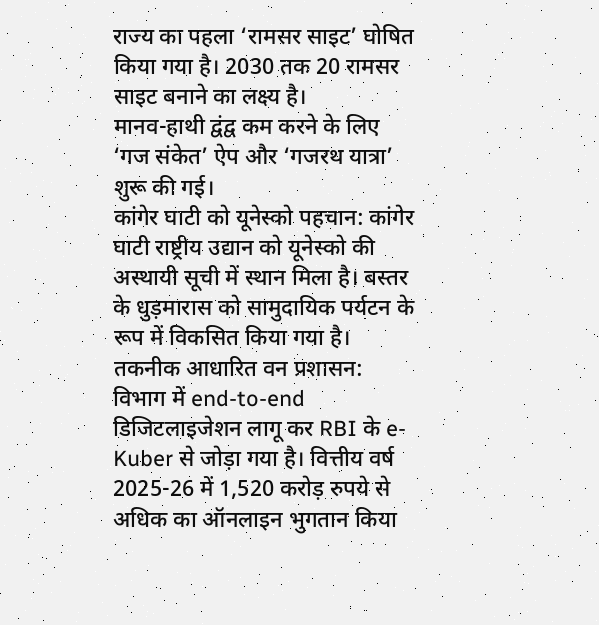राज्य का पहला ‘रामसर साइट’ घोषित किया गया है। 2030 तक 20 रामसर साइट बनाने का लक्ष्य है।
मानव-हाथी द्वंद्व कम करने के लिए ‘गज संकेत’ ऐप और ‘गजरथ यात्रा’ शुरू की गई।
कांगेर घाटी को यूनेस्को पहचान: कांगेर घाटी राष्ट्रीय उद्यान को यूनेस्को की अस्थायी सूची में स्थान मिला है। बस्तर के धुड़मारास को सामुदायिक पर्यटन के रूप में विकसित किया गया है।
तकनीक आधारित वन प्रशासन: विभाग में end-to-end डिजिटलाइजेशन लागू कर RBI के e-Kuber से जोड़ा गया है। वित्तीय वर्ष 2025-26 में 1,520 करोड़ रुपये से अधिक का ऑनलाइन भुगतान किया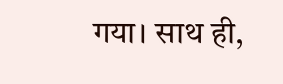गया। साथ ही,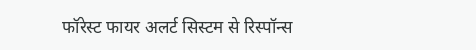फॉरेस्ट फायर अलर्ट सिस्टम से रिस्पॉन्स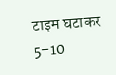टाइम घटाकर 5-10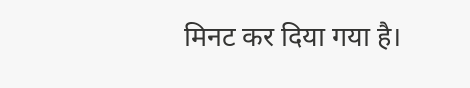मिनट कर दिया गया है।